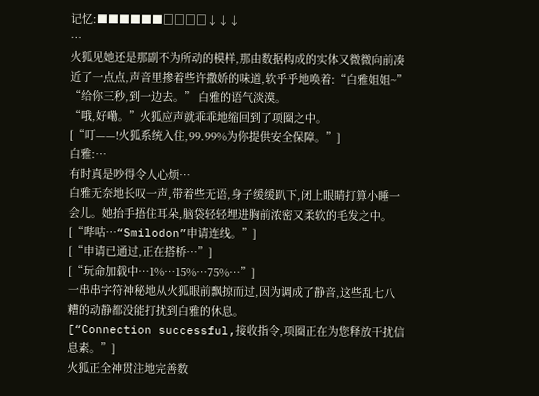记忆:■■■■■■□□□□↓↓↓
…
火狐见她还是那副不为所动的模样,那由数据构成的实体又微微向前凑近了一点点,声音里掺着些许撒娇的味道,软乎乎地唤着:“白雅姐姐~”
“给你三秒,到一边去。” 白雅的语气淡漠。
“哦,好嘞。”火狐应声就乖乖地缩回到了项圈之中。
[“叮——!火狐系统入住,99.99%为你提供安全保障。”]
白雅:…
有时真是吵得令人心烦…
白雅无奈地长叹一声,带着些无语,身子缓缓趴下,闭上眼睛打算小睡一会儿。她抬手捂住耳朵,脑袋轻轻埋进胸前浓密又柔软的毛发之中。
[“哔咕…“Smilodon”申请连线。”]
[“申请已通过,正在搭桥…”]
[“玩命加载中…1%…15%…75%…”]
一串串字符神秘地从火狐眼前飘掠而过,因为调成了静音,这些乱七八糟的动静都没能打扰到白雅的休息。
[“Connection successful,接收指令,项圈正在为您释放干扰信息素。”]
火狐正全神贯注地完善数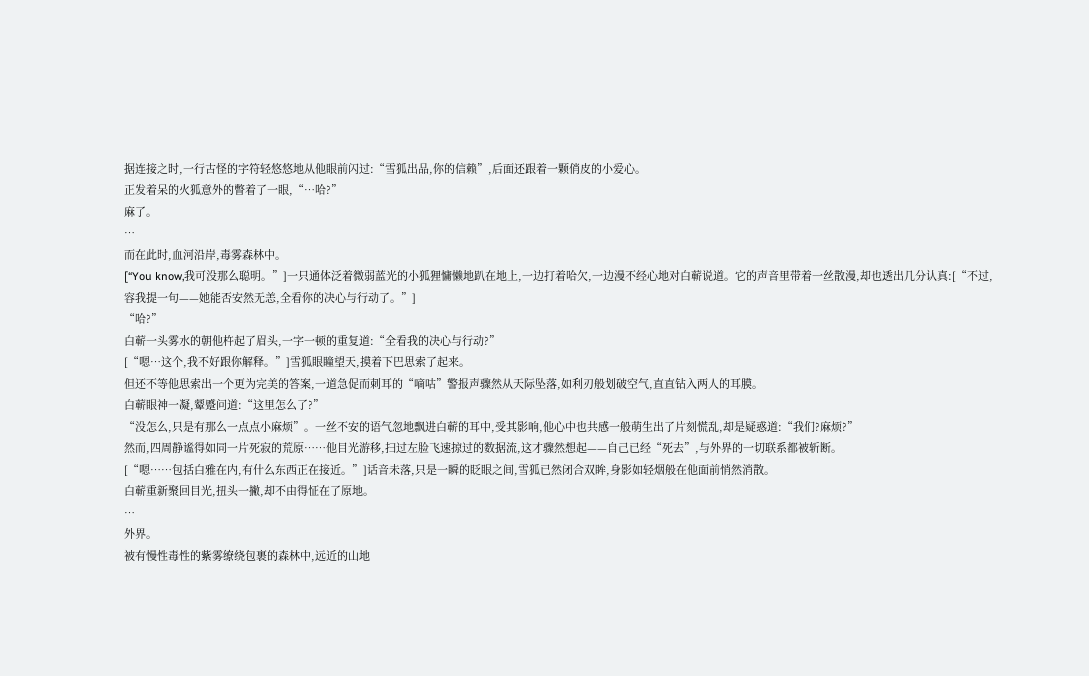据连接之时,一行古怪的字符轻悠悠地从他眼前闪过:“雪狐出品,你的信赖”,后面还跟着一颗俏皮的小爱心。
正发着呆的火狐意外的瞥着了一眼,“…哈?”
麻了。
…
而在此时,血河沿岸,毒雾森林中。
[“You know,我可没那么聪明。”]一只通体泛着微弱蓝光的小狐狸慵懒地趴在地上,一边打着哈欠,一边漫不经心地对白蕲说道。它的声音里带着一丝散漫,却也透出几分认真:[“不过,容我提一句——她能否安然无恙,全看你的决心与行动了。”]
“哈?”
白蕲一头雾水的朝他杵起了眉头,一字一顿的重复道:“全看我的决心与行动?”
[“嗯…这个,我不好跟你解释。”]雪狐眼瞳望天,摸着下巴思索了起来。
但还不等他思索出一个更为完美的答案,一道急促而刺耳的“嘀咕”警报声骤然从天际坠落,如利刃般划破空气,直直钻入两人的耳膜。
白蕲眼神一凝,颦蹙问道:“这里怎么了?”
“没怎么,只是有那么一点点小麻烦”。一丝不安的语气忽地飘进白蕲的耳中,受其影响,他心中也共感一般萌生出了片刻慌乱,却是疑惑道:“我们?麻烦?”
然而,四周静谧得如同一片死寂的荒原……他目光游移,扫过左脸飞速掠过的数据流,这才骤然想起——自己已经“死去”,与外界的一切联系都被斩断。
[“嗯……包括白雅在内,有什么东西正在接近。”]话音未落,只是一瞬的眨眼之间,雪狐已然闭合双眸,身影如轻烟般在他面前悄然消散。
白蕲重新聚回目光,扭头一撇,却不由得怔在了原地。
…
外界。
被有慢性毒性的紫雾缭绕包裹的森林中,远近的山地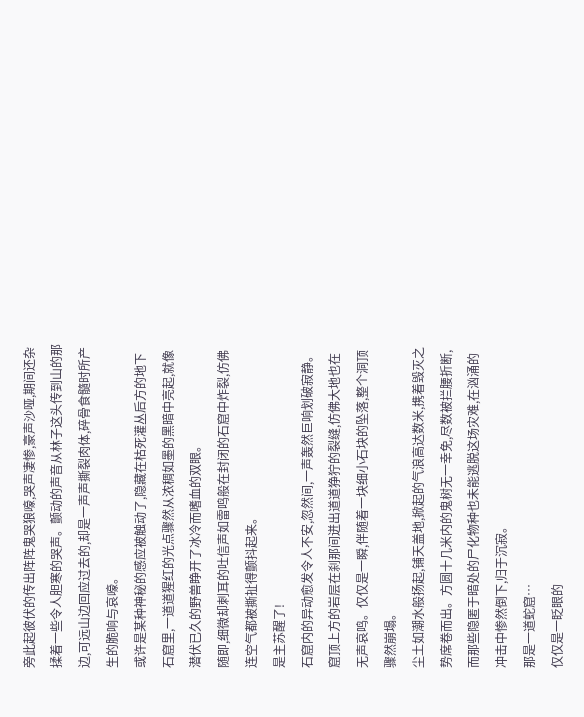旁此起彼伏的传出阵阵鬼哭狼嚎,哭声凄惨,豪声沙哑,期间还杂揉着一些令人胆寒的哭声。颤动的声音从林子这头传到山的那边,可远山边回应过去的,却是一声声撕裂肉体,碎骨食髓时所产生的脆响与哀嚎。
或许是某种神秘的感应被触动了,隐藏在枯死灌丛后方的地下石窟里,一道道猩红的光点骤然从浓稠如墨的黑暗中亮起,就像潜伏已久的野兽睁开了冰冷而嗜血的双眼。
随即,细微却刺耳的吐信声如雷鸣般在封闭的石窟中炸裂,仿佛连空气都被撕扯得颤抖起来。
是主苏醒了!
石窟内的异动愈发令人不安,忽然间,一声轰然巨响划破寂静。
窟顶上方的岩层在刹那间迸出道道狰狞的裂缝,仿佛大地也在无声哀鸣。仅仅是一瞬,伴随着一块细小石块的坠落,整个洞顶骤然崩塌。
尘土如潮水般扬起,铺天盖地,掀起的气浪高达数米,携着毁灭之势席卷而出。方圆十几米内的鬼树无一幸免,尽数被拦腰折断,而那些隐匿于暗处的尸化物种也未能逃脱这场灾难,在汹涌的冲击中惨然倒下,归于沉寂。
那是一道蛇窟…
仅仅是一眨眼的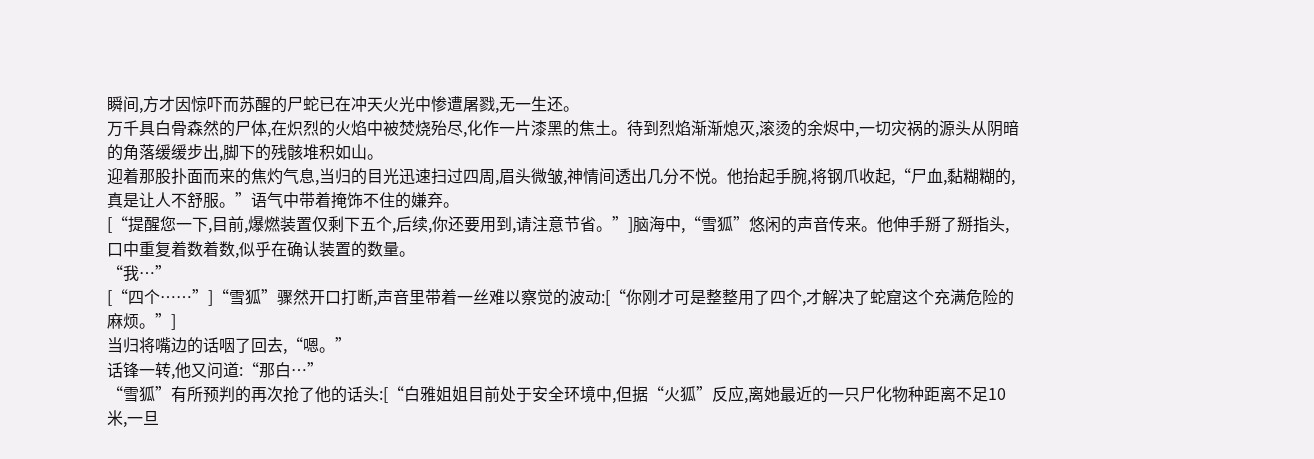瞬间,方才因惊吓而苏醒的尸蛇已在冲天火光中惨遭屠戮,无一生还。
万千具白骨森然的尸体,在炽烈的火焰中被焚烧殆尽,化作一片漆黑的焦土。待到烈焰渐渐熄灭,滚烫的余烬中,一切灾祸的源头从阴暗的角落缓缓步出,脚下的残骸堆积如山。
迎着那股扑面而来的焦灼气息,当归的目光迅速扫过四周,眉头微皱,神情间透出几分不悦。他抬起手腕,将钢爪收起,“尸血,黏糊糊的,真是让人不舒服。”语气中带着掩饰不住的嫌弃。
[“提醒您一下,目前,爆燃装置仅剩下五个,后续,你还要用到,请注意节省。”]脑海中,“雪狐”悠闲的声音传来。他伸手掰了掰指头,口中重复着数着数,似乎在确认装置的数量。
“我…”
[“四个……”]“雪狐”骤然开口打断,声音里带着一丝难以察觉的波动:[“你刚才可是整整用了四个,才解决了蛇窟这个充满危险的麻烦。”]
当归将嘴边的话咽了回去,“嗯。”
话锋一转,他又问道:“那白…”
“雪狐”有所预判的再次抢了他的话头:[“白雅姐姐目前处于安全环境中,但据“火狐”反应,离她最近的一只尸化物种距离不足10米,一旦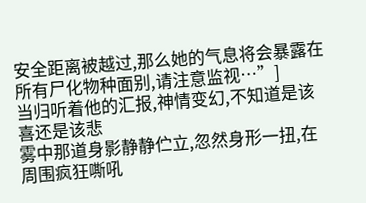安全距离被越过,那么她的气息将会暴露在所有尸化物种面别,请注意监视…”]
当归听着他的汇报,神情变幻,不知道是该喜还是该悲
雾中那道身影静静伫立,忽然身形一扭,在周围疯狂嘶吼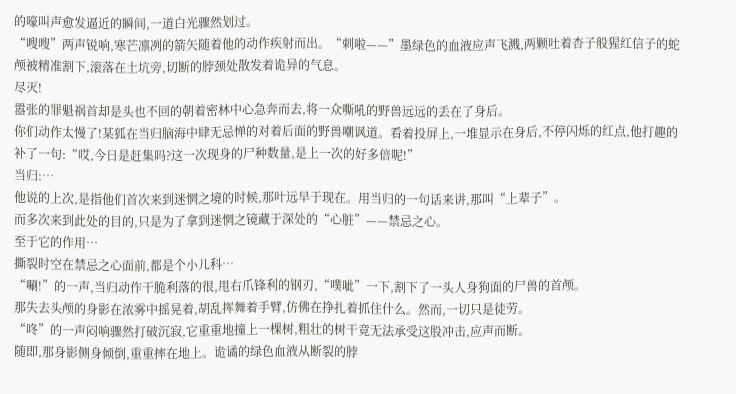的嚎叫声愈发逼近的瞬间,一道白光骤然划过。
“嗖嗖”两声锐响,寒芒凛冽的箭矢随着他的动作疾射而出。“刺啦——”墨绿色的血液应声飞溅,两颗吐着杏子般猩红信子的蛇颅被精准割下,滚落在土坑旁,切断的脖颈处散发着诡异的气息。
尽灭!
嚣张的罪魁祸首却是头也不回的朝着密林中心急奔而去,将一众嘶吼的野兽远远的丢在了身后。
你们动作太慢了!某狐在当归脑海中肆无忌惮的对着后面的野兽嘲讽道。看着投屏上,一堆显示在身后,不停闪烁的红点,他打趣的补了一句:“哎,今日是赶集吗?这一次现身的尸种数量,是上一次的好多倍呢!”
当归:…
他说的上次,是指他们首次来到迷惘之境的时候,那叶远早于现在。用当归的一句话来讲,那叫“上辈子”。
而多次来到此处的目的,只是为了拿到迷惘之镜藏于深处的“心脏”——禁忌之心。
至于它的作用…
撕裂时空在禁忌之心面前,都是个小儿科…
“唰!”的一声,当归动作干脆利落的很,甩右爪锋利的钢刃,“噗呲”一下,割下了一头人身狗面的尸兽的首颅。
那失去头颅的身影在浓雾中摇晃着,胡乱挥舞着手臂,仿佛在挣扎着抓住什么。然而,一切只是徒劳。
“咚”的一声闷响骤然打破沉寂,它重重地撞上一棵树,粗壮的树干竟无法承受这股冲击,应声而断。
随即,那身影侧身倾倒,重重摔在地上。诡谲的绿色血液从断裂的脖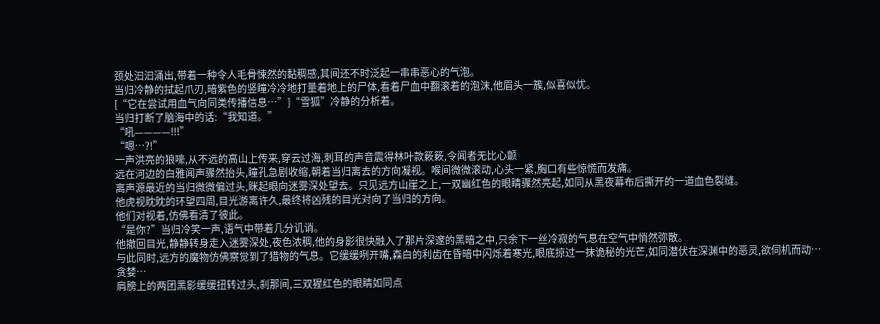颈处汩汩涌出,带着一种令人毛骨悚然的黏稠感,其间还不时泛起一串串恶心的气泡。
当归冷静的拭起爪刃,暗紫色的竖瞳冷冷地打量着地上的尸体,看着尸血中翻滚着的泡沫,他眉头一簇,似喜似忧。
[“它在尝试用血气向同类传播信息…”]“雪狐”冷静的分析着。
当归打断了脑海中的话:“我知道。”
“吼————!!!”
“嗯…?!”
一声洪亮的狼嚎,从不远的高山上传来,穿云过海,刺耳的声音震得林叶款簌簌,令闻者无比心颤
远在河边的白雅闻声骤然抬头,瞳孔急剧收缩,朝着当归离去的方向凝视。喉间微微滚动,心头一紧,胸口有些惊慌而发痛。
离声源最近的当归微微偏过头,眯起眼向迷雾深处望去。只见远方山崖之上,一双幽红色的眼睛骤然亮起,如同从黑夜幕布后撕开的一道血色裂缝。
他虎视眈眈的环望四周,目光游离许久,最终将凶残的目光对向了当归的方向。
他们对视着,仿佛看清了彼此。
“是你?”当归冷笑一声,语气中带着几分讥诮。
他撤回目光,静静转身走入迷雾深处,夜色浓稠,他的身影很快融入了那片深邃的黑暗之中,只余下一丝冷寂的气息在空气中悄然弥散。
与此同时,远方的魔物仿佛察觉到了猎物的气息。它缓缓咧开嘴,森白的利齿在昏暗中闪烁着寒光,眼底掠过一抹诡秘的光芒,如同潜伏在深渊中的恶灵,欲伺机而动…
贪婪…
肩膀上的两团黑影缓缓扭转过头,刹那间,三双猩红色的眼睛如同点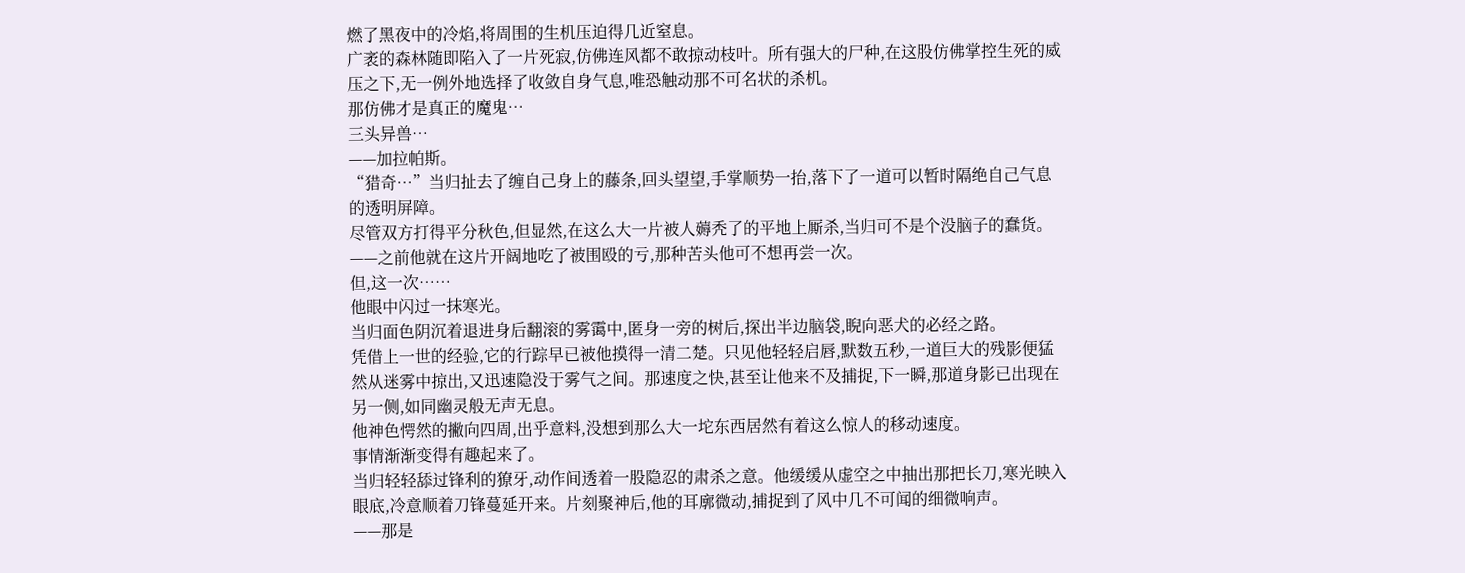燃了黑夜中的冷焰,将周围的生机压迫得几近窒息。
广袤的森林随即陷入了一片死寂,仿佛连风都不敢掠动枝叶。所有强大的尸种,在这股仿佛掌控生死的威压之下,无一例外地选择了收敛自身气息,唯恐触动那不可名状的杀机。
那仿佛才是真正的魔鬼…
三头异兽…
——加拉帕斯。
“猎奇…”当归扯去了缠自己身上的藤条,回头望望,手掌顺势一抬,落下了一道可以暂时隔绝自己气息的透明屏障。
尽管双方打得平分秋色,但显然,在这么大一片被人薅秃了的平地上厮杀,当归可不是个没脑子的蠢货。
——之前他就在这片开阔地吃了被围殴的亏,那种苦头他可不想再尝一次。
但,这一次……
他眼中闪过一抹寒光。
当归面色阴沉着退进身后翻滚的雾霭中,匿身一旁的树后,探出半边脑袋,睨向恶犬的必经之路。
凭借上一世的经验,它的行踪早已被他摸得一清二楚。只见他轻轻启唇,默数五秒,一道巨大的残影便猛然从迷雾中掠出,又迅速隐没于雾气之间。那速度之快,甚至让他来不及捕捉,下一瞬,那道身影已出现在另一侧,如同幽灵般无声无息。
他神色愕然的撇向四周,出乎意料,没想到那么大一坨东西居然有着这么惊人的移动速度。
事情渐渐变得有趣起来了。
当归轻轻舔过锋利的獠牙,动作间透着一股隐忍的肃杀之意。他缓缓从虚空之中抽出那把长刀,寒光映入眼底,冷意顺着刀锋蔓延开来。片刻聚神后,他的耳廓微动,捕捉到了风中几不可闻的细微响声。
——那是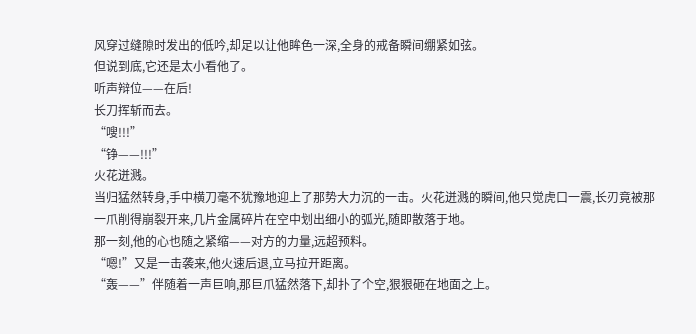风穿过缝隙时发出的低吟,却足以让他眸色一深,全身的戒备瞬间绷紧如弦。
但说到底,它还是太小看他了。
听声辩位——在后!
长刀挥斩而去。
“嗖!!!”
“铮——!!!”
火花迸溅。
当归猛然转身,手中横刀毫不犹豫地迎上了那势大力沉的一击。火花迸溅的瞬间,他只觉虎口一震,长刃竟被那一爪削得崩裂开来,几片金属碎片在空中划出细小的弧光,随即散落于地。
那一刻,他的心也随之紧缩——对方的力量,远超预料。
“嗯!”又是一击袭来,他火速后退,立马拉开距离。
“轰——”伴随着一声巨响,那巨爪猛然落下,却扑了个空,狠狠砸在地面之上。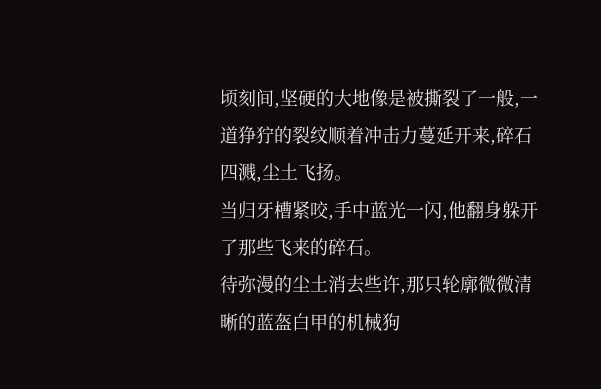顷刻间,坚硬的大地像是被撕裂了一般,一道狰狞的裂纹顺着冲击力蔓延开来,碎石四溅,尘土飞扬。
当归牙槽紧咬,手中蓝光一闪,他翻身躲开了那些飞来的碎石。
待弥漫的尘土消去些许,那只轮廓微微清晰的蓝盔白甲的机械狗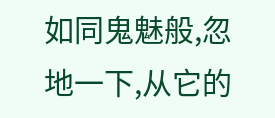如同鬼魅般,忽地一下,从它的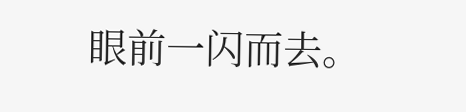眼前一闪而去。